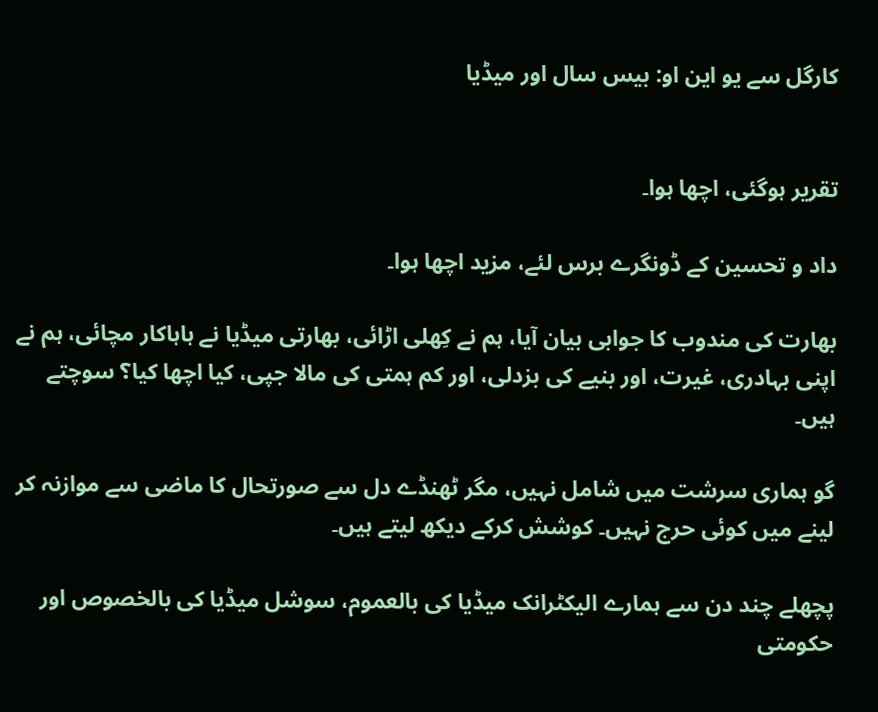کارگل سے یو این او: بیس سال اور میڈیا


تقریر ہوگئی، اچھا ہوا۔

داد و تحسین کے ڈونگرے برس لئے، مزید اچھا ہوا۔

بھارت کی مندوب کا جوابی بیان آیا، ہم نے کِھلی اڑائی، بھارتی میڈیا نے ہاہاکار مچائی، ہم نے اپنی بہادری، غیرت، اور بنیے کی بزدلی، اور کم ہمتی کی مالا جپی، کیا اچھا کیا؟ سوچتے ہیں۔

گو ہماری سرشت میں شامل نہیں، مگر ٹھنڈے دل سے صورتحال کا ماضی سے موازنہ کر لینے میں کوئی حرج نہیں۔ کوشش کرکے دیکھ لیتے ہیں۔

پچھلے چند دن سے ہمارے الیکٹرانک میڈیا کی بالعموم، سوشل میڈیا کی بالخصوص اور حکومتی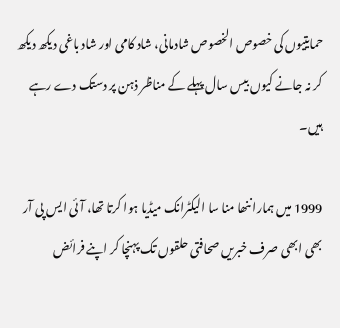حمایتیوں کی خصوص الخصوص شادمانی، شاد کامی اور شاد باغی دیکھ دیکھ کر نہ جانے کیوں بیس سال پہلے کے مناظر ذہن پر دستک دے رہے ہیں۔

1999 میں ہمارا ننھا منا سا الیکٹرانک میڈیا ہوا کرتا تھا، آئی ایس پی آر بھی ابھی صرف خبریں صحافتی حلقوں تک پہنچا کر اپنے فرائض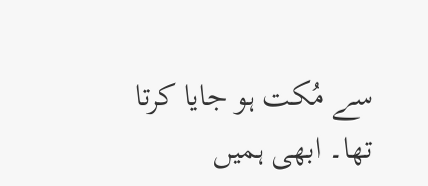سے مُکت ہو جایا کرتا تھا۔ ابھی ہمیں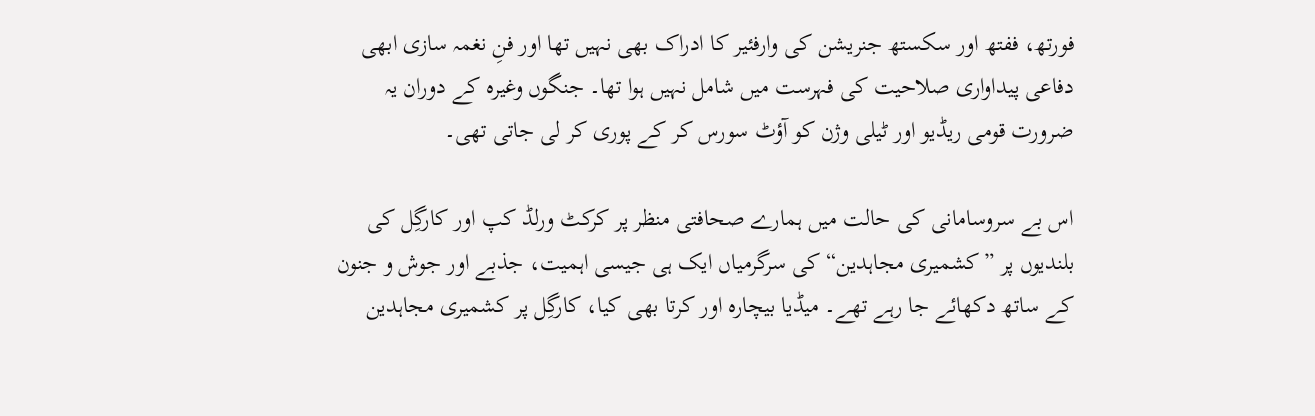فورتھ، ففتھ اور سکستھ جنریشن کی وارفئیر کا ادراک بھی نہیں تھا اور فنِ نغمہ سازی ابھی دفاعی پیداواری صلاحیت کی فہرست میں شامل نہیں ہوا تھا۔ جنگوں وغیرہ کے دوران یہ ضرورت قومی ریڈیو اور ٹیلی وژن کو آؤٹ سورس کر کے پوری کر لی جاتی تھی۔

اس بے سروسامانی کی حالت میں ہمارے صحافتی منظر پر کرکٹ ورلڈ کپ اور کارگِل کی بلندیوں پر ”کشمیری مجاہدین“ کی سرگرمیاں ایک ہی جیسی اہمیت، جذبے اور جوش و جنون کے ساتھ دکھائے جا رہے تھے۔ میڈیا بیچارہ اور کرتا بھی کیا، کارگِل پر کشمیری مجاہدین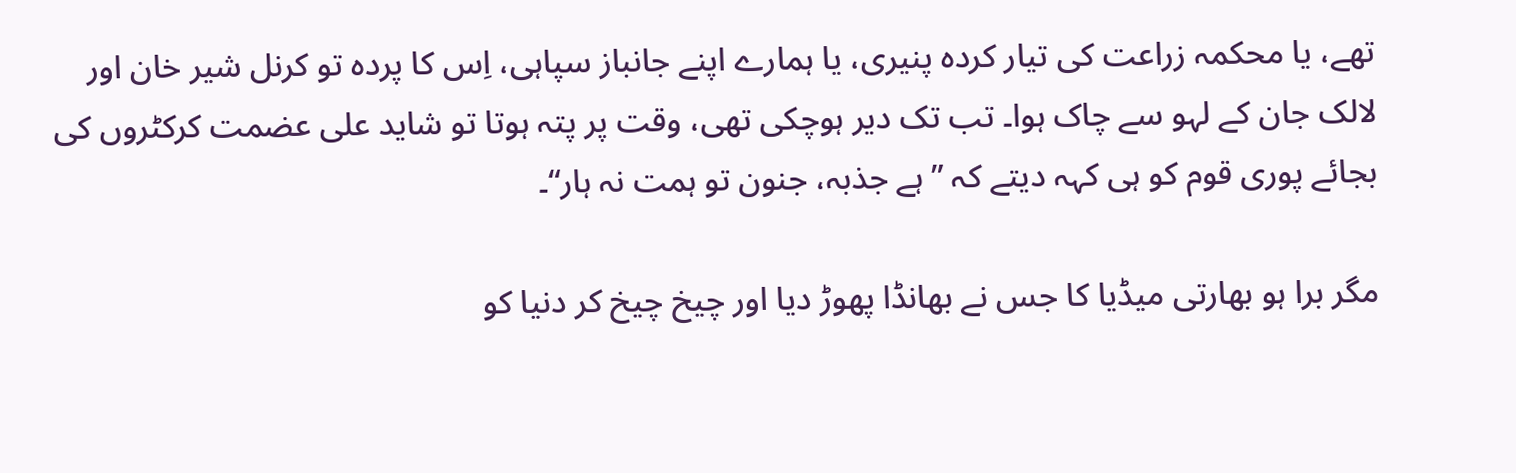تھے، یا محکمہ زراعت کی تیار کردہ پنیری، یا ہمارے اپنے جانباز سپاہی، اِس کا پردہ تو کرنل شیر خان اور لالک جان کے لہو سے چاک ہوا۔ تب تک دیر ہوچکی تھی، وقت پر پتہ ہوتا تو شاید علی عضمت کرکٹروں کی بجائے پوری قوم کو ہی کہہ دیتے کہ ”ہے جذبہ، جنون تو ہمت نہ ہار“۔

مگر برا ہو بھارتی میڈیا کا جس نے بھانڈا پھوڑ دیا اور چیخ چیخ کر دنیا کو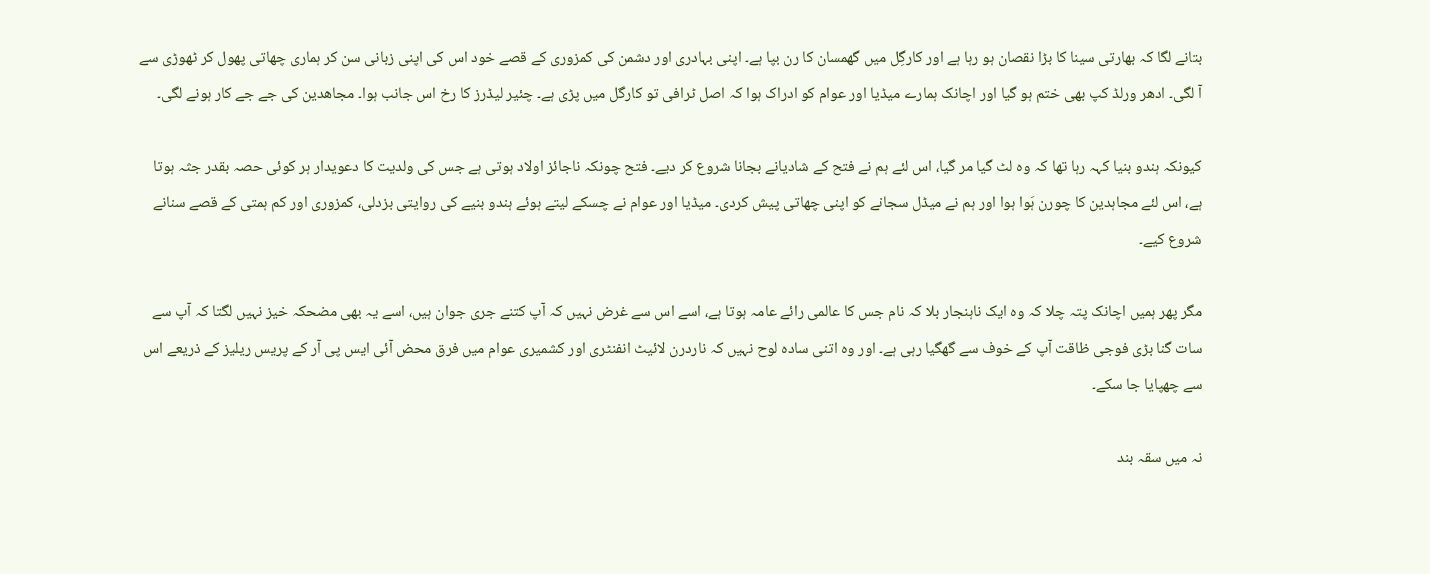بتانے لگا کہ بھارتی سینا کا بڑا نقصان ہو رہا ہے اور کارگِل میں گھمسان کا رن بپا ہے۔ اپنی بہادری اور دشمن کی کمزوری کے قصے خود اس کی اپنی زبانی سن کر ہماری چھاتی پھول کر ٹھوڑی سے آ لگی۔ ادھر ورلڈ کپ بھی ختم ہو گیا اور اچانک ہمارے میڈیا اور عوام کو ادراک ہوا کہ اصل ٹرافی تو کارگل میں پڑی ہے۔ چئیر لیڈرز کا رخ اس جانب ہوا۔ مجاھدین کی جے جے کار ہونے لگی۔

کیونکہ ہندو بنیا کہہ رہا تھا کہ وہ لٹ گیا مر گیا، اس لئے ہم نے فتح کے شادیانے بجانا شروع کر دیے۔ فتح چونکہ ناجائز اولاد ہوتی ہے جس کی ولدیت کا دعویدار ہر کوئی حصہ بقدر جثہ ہوتا ہے، اس لئے مجاہدین کا چورن ہَوا ہوا اور ہم نے میڈل سجانے کو اپنی چھاتی پیش کردی۔ میڈیا اور عوام نے چسکے لیتے ہوئے ہندو بنیے کی روایتی بزدلی، کمزوری اور کم ہمتی کے قصے سنانے شروع کیے۔

مگر پھر ہمیں اچانک پتہ چلا کہ وہ ایک ناہنجار بلا کہ نام جس کا عالمی رائے عامہ ہوتا ہے، اسے اس سے غرض نہیں کہ آپ کتنے جری جوان ہیں، اسے یہ بھی مضحکہ خیز نہیں لگتا کہ آپ سے سات گنا بڑی فوجی ظاقت آپ کے خوف سے گھگیا رہی ہے۔ اور وہ اتنی سادہ لوح نہیں کہ ناردرن لائیٹ انفنٹری اور کشمیری عوام میں فرق محض آئی ایس پی آر کے پریس ریلیز کے ذریعے اس سے چھپایا جا سکے۔

نہ میں سقہ بند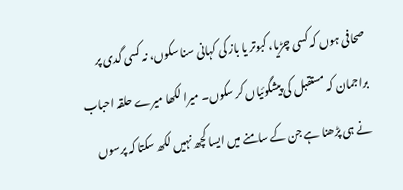صحافی ہوں کہ کسی چڑیا، کبوتر یا باز کی کہانی سنا سکوں، نہ کسی گدی پر براجمان کہ مستقبل کی پیشگوئیاں کر سکوں۔ میرا لکھا میرے حلقہ احباب نے ہی پڑھنا ہے جن کے سامنے میں ایسا کچھ نہیں لکھ سکتا کہ پرسوں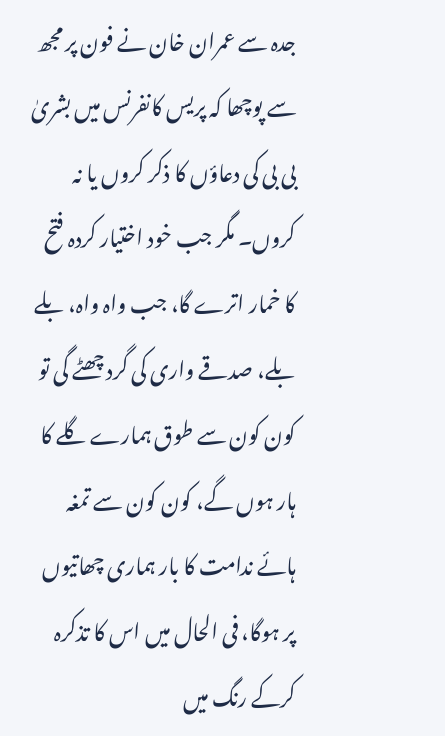جدہ سے عمران خان نے فون پر مجھ سے پوچھا کہ پریس کانفرنس میں بشریٰ بی بی کی دعاؤں کا ذکر کروں یا نہ کروں۔ مگر جب خود اختیار کردہ فتح کا خمار اترے گا، جب واہ واہ، بلے بلے، صدقے واری کی گرد چھٹے گی تو کون کون سے طوق ہمارے گلے کا ہار ہوں گے، کون کون سے تمغہ ہائے ندامت کا بار ہماری چھاتیوں پر ہوگا، فی الحال میں اس کا تذکرہ کرکے رنگ میں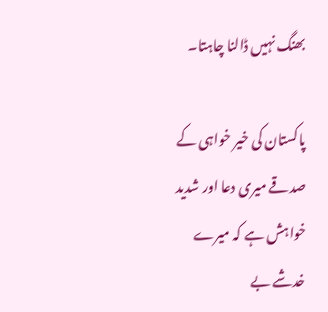بھنگ نہیں ڈالنا چاہتا۔

پاکستان کی خیر خواہی کے صدقے میری دعا اور شدید خواہش ہے کہ میرے خدشے بے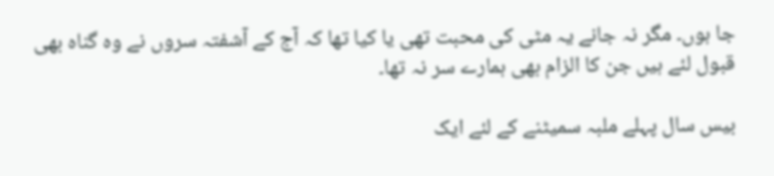جا ہوں۔ مگر نہ جانے یہ مٹی کی محبت تھی یا کیا تھا کہ آج کے آشفتہ سروں نے وہ گناہ بھی قبول لئے ہیں جن کا الزام بھی ہمارے سر نہ تھا۔

بیس سال پہلے ملبہ سمیٹنے کے لئے ایک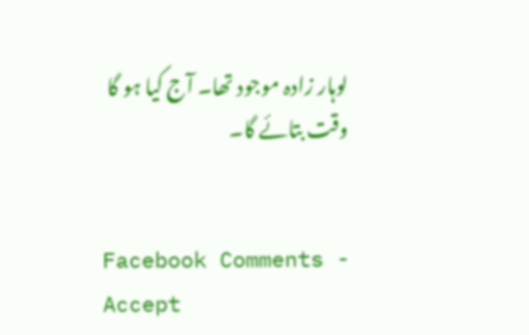لوہار زادہ موجود تھا۔ آج کیا ہو گا وقت بتائے گا۔


Facebook Comments - Accept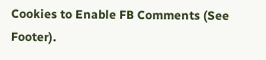Cookies to Enable FB Comments (See Footer).